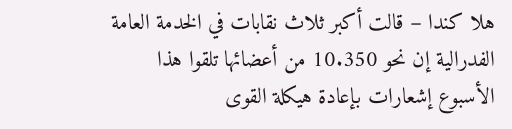هلا كندا – قالت أكبر ثلاث نقابات في الخدمة العامة الفدرالية إن نحو 10.350 من أعضائها تلقوا هذا الأسبوع إشعارات بإعادة هيكلة القوى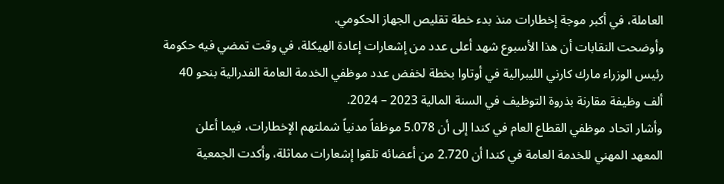العاملة، في أكبر موجة إخطارات منذ بدء خطة تقليص الجهاز الحكومي.
وأوضحت النقابات أن هذا الأسبوع شهد أعلى عدد من إشعارات إعادة الهيكلة، في وقت تمضي فيه حكومة رئيس الوزراء مارك كارني الليبرالية في أوتاوا بخطة لخفض عدد موظفي الخدمة العامة الفدرالية بنحو 40 ألف وظيفة مقارنة بذروة التوظيف في السنة المالية 2023 – 2024.
وأشار اتحاد موظفي القطاع العام في كندا إلى أن 5.078 موظفاً مدنياً شملتهم الإخطارات، فيما أعلن المعهد المهني للخدمة العامة في كندا أن 2.720 من أعضائه تلقوا إشعارات مماثلة، وأكدت الجمعية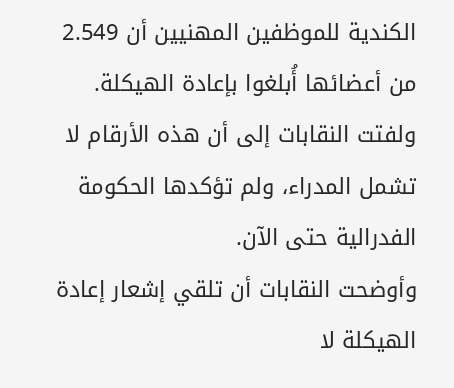الكندية للموظفين المهنيين أن 2.549 من أعضائها أُبلغوا بإعادة الهيكلة.
ولفتت النقابات إلى أن هذه الأرقام لا تشمل المدراء، ولم تؤكدها الحكومة الفدرالية حتى الآن.
وأوضحت النقابات أن تلقي إشعار إعادة الهيكلة لا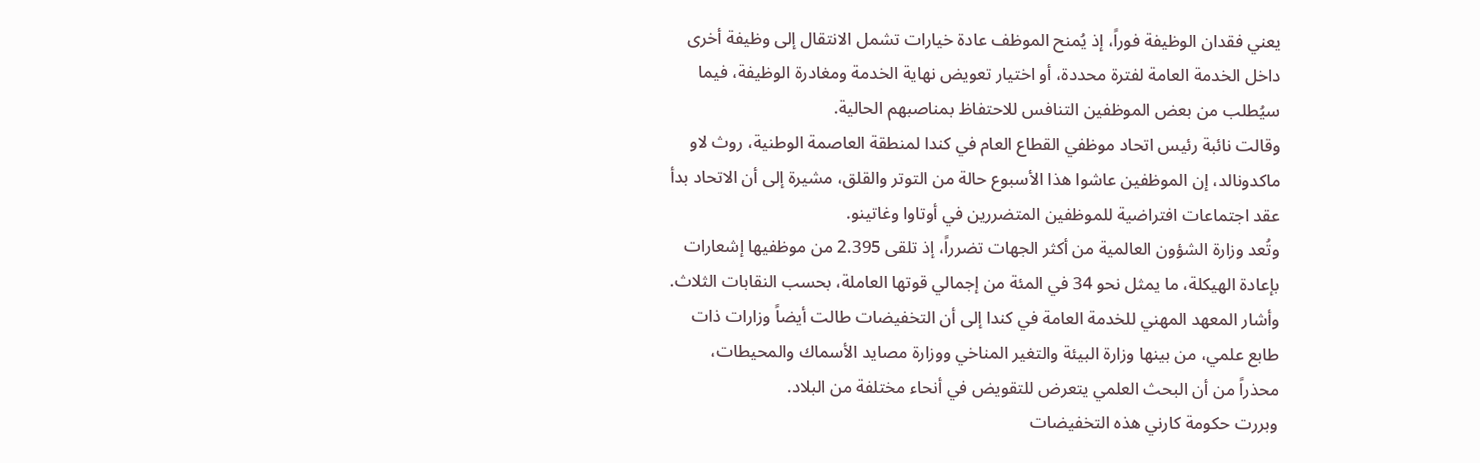يعني فقدان الوظيفة فوراً، إذ يُمنح الموظف عادة خيارات تشمل الانتقال إلى وظيفة أخرى داخل الخدمة العامة لفترة محددة، أو اختيار تعويض نهاية الخدمة ومغادرة الوظيفة، فيما سيُطلب من بعض الموظفين التنافس للاحتفاظ بمناصبهم الحالية.
وقالت نائبة رئيس اتحاد موظفي القطاع العام في كندا لمنطقة العاصمة الوطنية، روث لاو ماكدونالد، إن الموظفين عاشوا هذا الأسبوع حالة من التوتر والقلق، مشيرة إلى أن الاتحاد بدأ عقد اجتماعات افتراضية للموظفين المتضررين في أوتاوا وغاتينو.
وتُعد وزارة الشؤون العالمية من أكثر الجهات تضرراً، إذ تلقى 2.395 من موظفيها إشعارات بإعادة الهيكلة، ما يمثل نحو 34 في المئة من إجمالي قوتها العاملة، بحسب النقابات الثلاث.
وأشار المعهد المهني للخدمة العامة في كندا إلى أن التخفيضات طالت أيضاً وزارات ذات طابع علمي، من بينها وزارة البيئة والتغير المناخي ووزارة مصايد الأسماك والمحيطات، محذراً من أن البحث العلمي يتعرض للتقويض في أنحاء مختلفة من البلاد.
وبررت حكومة كارني هذه التخفيضات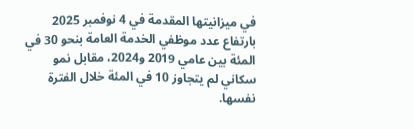في ميزانيتها المقدمة في 4 نوفمبر 2025 بارتفاع عدد موظفي الخدمة العامة بنحو 30 في المئة بين عامي 2019 و2024، مقابل نمو سكاني لم يتجاوز 10 في المئة خلال الفترة نفسها.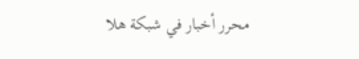محرر أخبار في شبكة هلا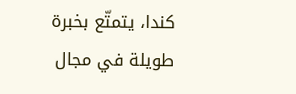كندا، يتمتّع بخبرة طويلة في مجال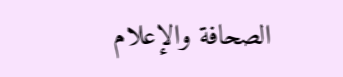الصحافة والإعلام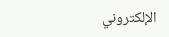الإلكتروني